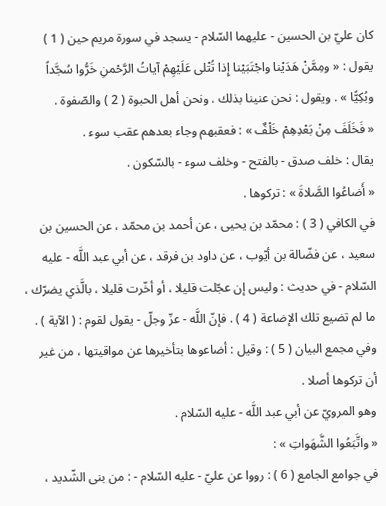كان عليّ بن الحسين - عليهما السّلام - يسجد في سورة مريم حين ( 1 ) يقول : « ومِمَّنْ هَدَيْنا واجْتَبَيْنا إِذا تُتْلى عَلَيْهِمْ آياتُ الرَّحْمنِ خَرُّوا سُجَّداً وبُكِيًّا » . ويقول : نحن عنينا بذلك . ونحن أهل الحبوة ( 2 ) والصّفوة .
« فَخَلَفَ مِنْ بَعْدِهِمْ خَلْفٌ » : فعقبهم وجاء بعدهم عقب سوء .
يقال : خلف صدق - بالفتح - وخلف سوء - بالسّكون .
« أَضاعُوا الصَّلاةَ » : تركوها .
في الكافي ( 3 ) : محمّد بن يحيى ، عن أحمد بن محمّد ، عن الحسين بن سعيد ، عن فضّالة بن أيّوب ، عن داود بن فرقد ، عن أبي عبد اللَّه - عليه السّلام - في حديث : وليس إن عجّلت قليلا ، أو أخّرت قليلا ، بالَّذي يضرّك ، ما لم تضيع تلك الإضاعة ( 4 ) . فإنّ اللَّه - عزّ وجلّ - يقول لقوم : ( الآية ) .
وفي مجمع البيان ( 5 ) : وقيل : أضاعوها بتأخيرها عن مواقيتها ، من غير أن تركوها أصلا .
وهو المرويّ عن أبي عبد اللَّه - عليه السّلام .
« واتَّبَعُوا الشَّهَواتِ » :
في جوامع الجامع ( 6 ) : رووا عن عليّ - عليه السّلام - : من بنى الشّديد ،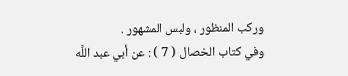وركب المنظور ، ولبس المشهور .
وفي كتاب الخصال ( 7 ) : عن أبي عبد اللَّه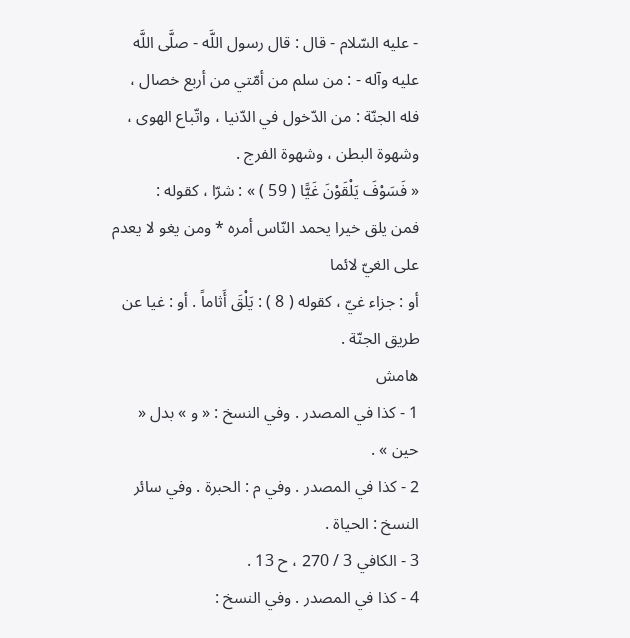- عليه السّلام - قال : قال رسول اللَّه - صلَّى اللَّه عليه وآله - : من سلم من أمّتي من أربع خصال ، فله الجنّة : من الدّخول في الدّنيا ، واتّباع الهوى ، وشهوة البطن ، وشهوة الفرج .
« فَسَوْفَ يَلْقَوْنَ غَيًّا ( 59 ) » : شرّا ، كقوله :
فمن يلق خيرا يحمد النّاس أمره * ومن يغو لا يعدم على الغيّ لائما
أو : جزاء غيّ ، كقوله ( 8 ) : يَلْقَ أَثاماً . أو : غيا عن طريق الجنّة .
هامش
1 - كذا في المصدر . وفي النسخ : « و » بدل « حين » .
2 - كذا في المصدر . وفي م : الحبرة . وفي سائر النسخ : الحياة .
3 - الكافي 3 / 270 ، ح 13 .
4 - كذا في المصدر . وفي النسخ :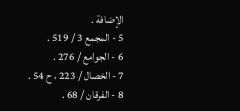الإضافة .
5 - المجمع 3 / 519 .
6 - الجوامع / 276 .
7 - الخصال / 223 ، ح 54 .
8 - الفرقان / 68 .